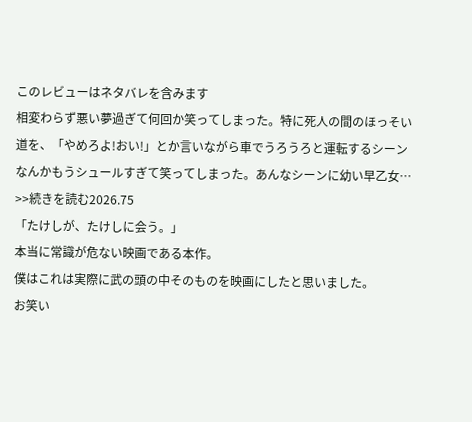このレビューはネタバレを含みます
相変わらず悪い夢過ぎて何回か笑ってしまった。特に死人の間のほっそい道を、「やめろよ!おい!」とか言いながら車でうろうろと運転するシーンなんかもうシュールすぎて笑ってしまった。あんなシーンに幼い早乙女…
>>続きを読む2026.75
「たけしが、たけしに会う。」
本当に常識が危ない映画である本作。
僕はこれは実際に武の頭の中そのものを映画にしたと思いました。
お笑い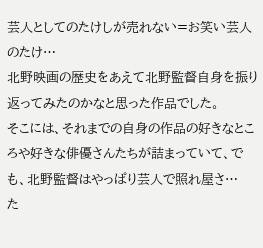芸人としてのたけしが売れない=お笑い芸人のたけ…
北野映画の歴史をあえて北野監督自身を振り返ってみたのかなと思った作品でした。
そこには、それまでの自身の作品の好きなところや好きな俳優さんたちが詰まっていて、でも、北野監督はやっぱり芸人で照れ屋さ…
た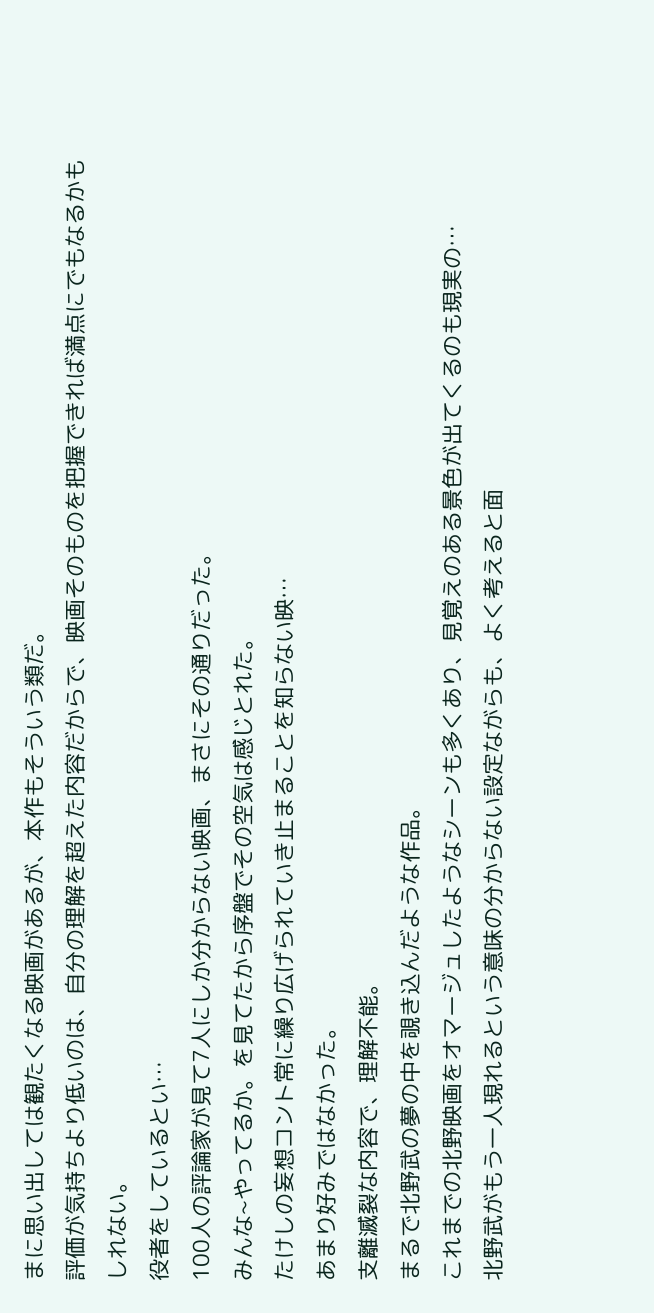まに思い出しては観たくなる映画があるが、本作もそういう類だ。
評価が気持ちより低いのは、自分の理解を超えた内容だからで、映画そのものを把握できれば満点にでもなるかもしれない。
役者をしているとい…
100人の評論家が見て7人にしか分からない映画、まさにその通りだった。
みんな~やってるか。を見てたから序盤でその空気は感じとれた。
たけしの妄想コント常に繰り広げられていき止まることを知らない映…
あまり好みではなかった。
支離滅裂な内容で、理解不能。
まるで北野武の夢の中を覗き込んだような作品。
これまでの北野映画をオマージュしたようなシーンも多くあり、見覚えのある景色が出てくるのも現実の…
北野武がもう一人現れるという意味の分からない設定ながらも、よく考えると面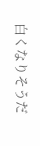白くなりそうだ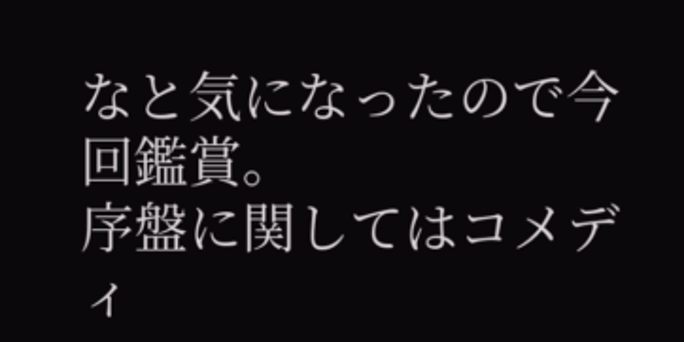なと気になったので今回鑑賞。
序盤に関してはコメディ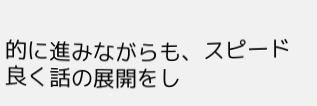的に進みながらも、スピード良く話の展開をし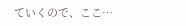ていくので、ここ…